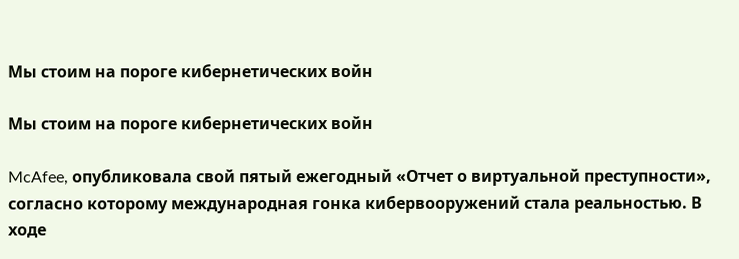Мы стоим на пороге кибернетических войн

Мы стоим на пороге кибернетических войн

McAfee, опубликовала свой пятый ежегодный «Отчет о виртуальной преступности», согласно которому международная гонка кибервооружений стала реальностью. В ходе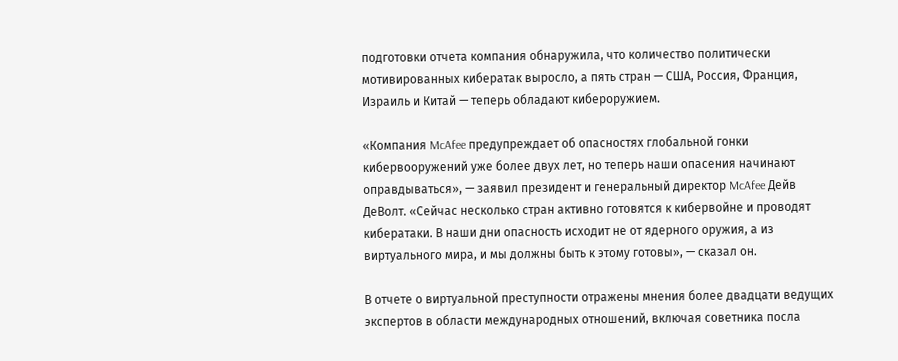подготовки отчета компания обнаружила, что количество политически мотивированных кибератак выросло, а пять стран — США, Россия, Франция, Израиль и Китай — теперь обладают кибероружием.

«Компания McAfee предупреждает об опасностях глобальной гонки кибервооружений уже более двух лет, но теперь наши опасения начинают оправдываться», — заявил президент и генеральный директор McAfee Дейв ДеВолт. «Сейчас несколько стран активно готовятся к кибервойне и проводят кибератаки. В наши дни опасность исходит не от ядерного оружия, а из виртуального мира, и мы должны быть к этому готовы», — сказал он.

В отчете о виртуальной преступности отражены мнения более двадцати ведущих экспертов в области международных отношений, включая советника посла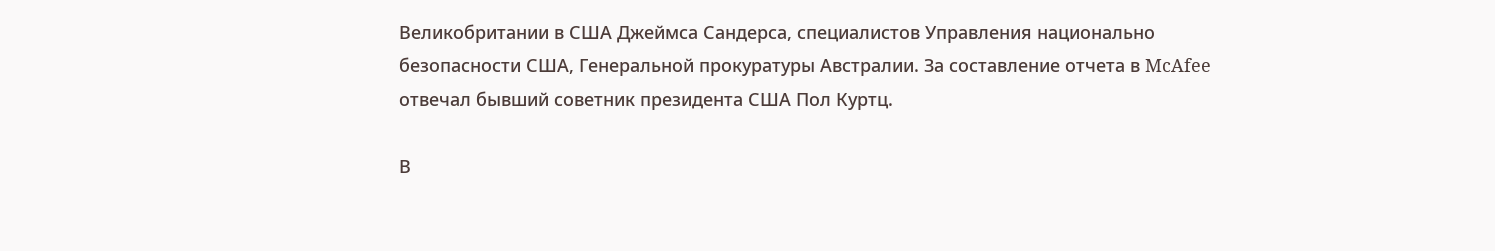Великобритании в США Джеймса Сандерса, специалистов Управления национально безопасности США, Генеральной прокуратуры Австралии. За составление отчета в McAfee отвечал бывший советник президента США Пол Куртц.

В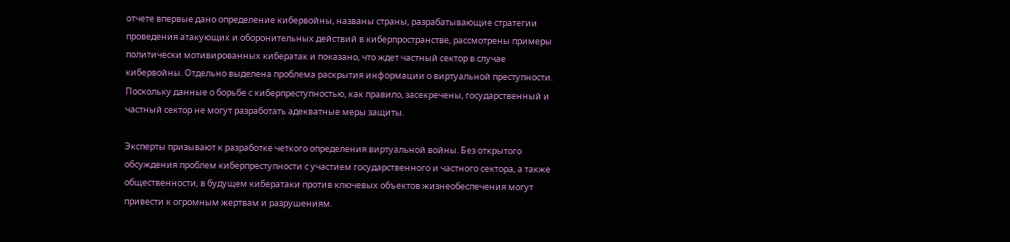отчете впервые дано определение кибервойны, названы страны, разрабатывающие стратегии проведения атакующих и оборонительных действий в киберпространстве, рассмотрены примеры политически мотивированных кибератак и показано, что ждет частный сектор в случае кибервойны. Отдельно выделена проблема раскрытия информации о виртуальной преступности. Поскольку данные о борьбе с киберпреступностью, как правило, засекречены, государственный и частный сектор не могут разработать адекватные меры защиты.

Эксперты призывают к разработке четкого определения виртуальной войны. Без открытого обсуждения проблем киберпреступности с участием государственного и частного сектора, а также общественности, в будущем кибератаки против ключевых объектов жизнеобеспечения могут привести к огромным жертвам и разрушениям.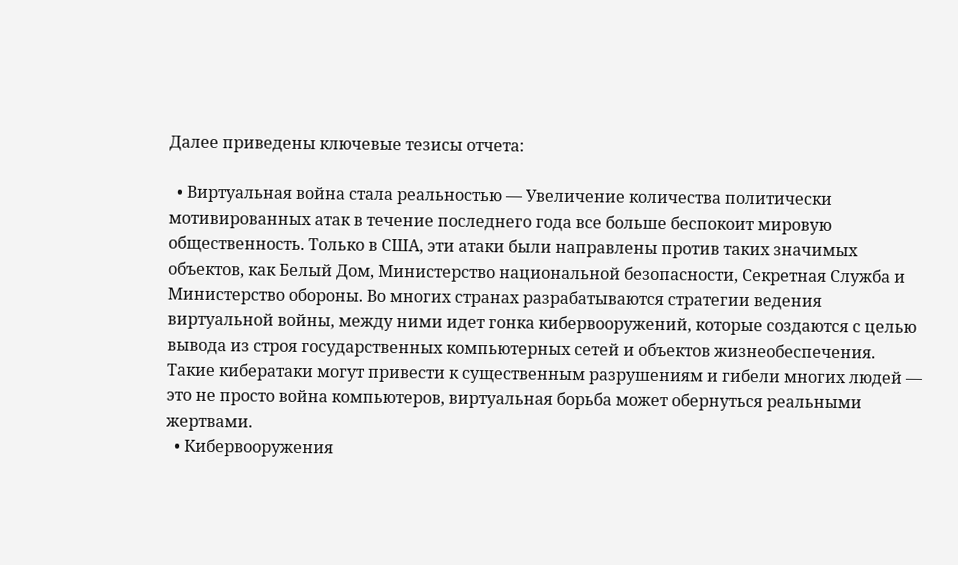Далее приведены ключевые тезисы отчета:

  • Виртуальная война стала реальностью — Увеличение количества политически мотивированных атак в течение последнего года все больше беспокоит мировую общественность. Только в США, эти атаки были направлены против таких значимых объектов, как Белый Дом, Министерство национальной безопасности, Секретная Служба и Министерство обороны. Во многих странах разрабатываются стратегии ведения виртуальной войны, между ними идет гонка кибервооружений, которые создаются с целью вывода из строя государственных компьютерных сетей и объектов жизнеобеспечения. Такие кибератаки могут привести к существенным разрушениям и гибели многих людей — это не просто война компьютеров, виртуальная борьба может обернуться реальными жертвами.
  • Кибервооружения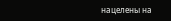нацелены на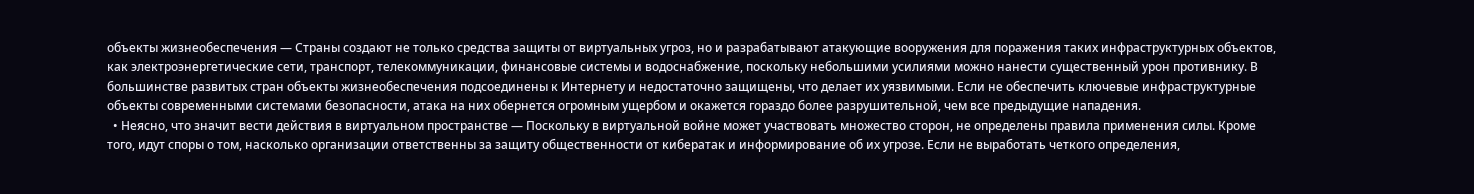объекты жизнеобеспечения — Страны создают не только средства защиты от виртуальных угроз, но и разрабатывают атакующие вооружения для поражения таких инфраструктурных объектов, как электроэнергетические сети, транспорт, телекоммуникации, финансовые системы и водоснабжение, поскольку небольшими усилиями можно нанести существенный урон противнику. В большинстве развитых стран объекты жизнеобеспечения подсоединены к Интернету и недостаточно защищены, что делает их уязвимыми. Если не обеспечить ключевые инфраструктурные объекты современными системами безопасности, атака на них обернется огромным ущербом и окажется гораздо более разрушительной, чем все предыдущие нападения.
  • Неясно, что значит вести действия в виртуальном пространстве — Поскольку в виртуальной войне может участвовать множество сторон, не определены правила применения силы. Кроме того, идут споры о том, насколько организации ответственны за защиту общественности от кибератак и информирование об их угрозе. Если не выработать четкого определения,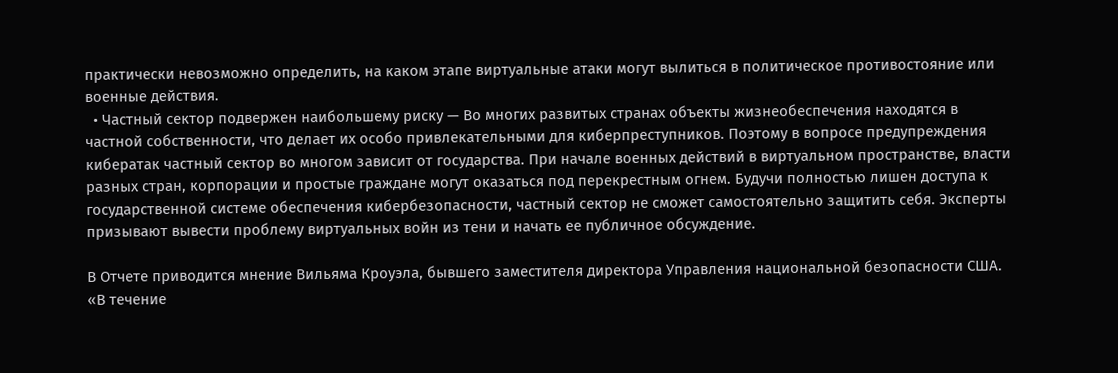практически невозможно определить, на каком этапе виртуальные атаки могут вылиться в политическое противостояние или военные действия.
  • Частный сектор подвержен наибольшему риску — Во многих развитых странах объекты жизнеобеспечения находятся в частной собственности, что делает их особо привлекательными для киберпреступников. Поэтому в вопросе предупреждения кибератак частный сектор во многом зависит от государства. При начале военных действий в виртуальном пространстве, власти разных стран, корпорации и простые граждане могут оказаться под перекрестным огнем. Будучи полностью лишен доступа к государственной системе обеспечения кибербезопасности, частный сектор не сможет самостоятельно защитить себя. Эксперты призывают вывести проблему виртуальных войн из тени и начать ее публичное обсуждение.

В Отчете приводится мнение Вильяма Кроуэла, бывшего заместителя директора Управления национальной безопасности США. «В течение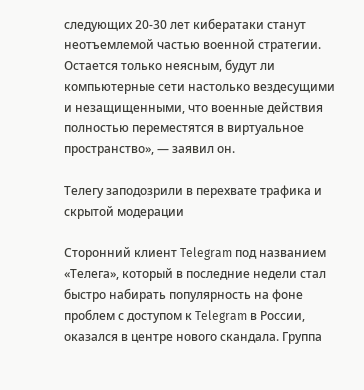следующих 20-30 лет кибератаки станут неотъемлемой частью военной стратегии. Остается только неясным, будут ли компьютерные сети настолько вездесущими и незащищенными, что военные действия полностью переместятся в виртуальное пространство», — заявил он.

Телегу заподозрили в перехвате трафика и скрытой модерации

Сторонний клиент Telegram под названием «Телега», который в последние недели стал быстро набирать популярность на фоне проблем с доступом к Telegram в России, оказался в центре нового скандала. Группа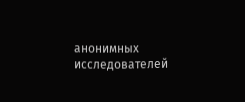анонимных исследователей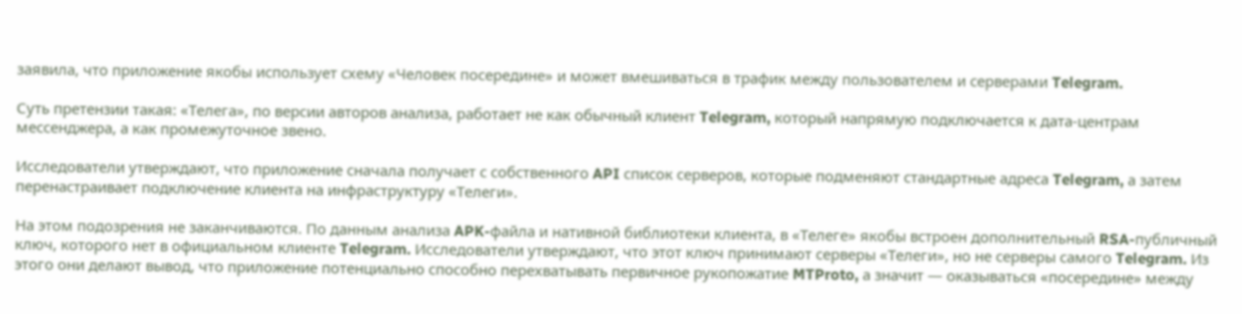заявила, что приложение якобы использует схему «Человек посередине» и может вмешиваться в трафик между пользователем и серверами Telegram.

Суть претензии такая: «Телега», по версии авторов анализа, работает не как обычный клиент Telegram, который напрямую подключается к дата-центрам мессенджера, а как промежуточное звено.

Исследователи утверждают, что приложение сначала получает с собственного API список серверов, которые подменяют стандартные адреса Telegram, а затем перенастраивает подключение клиента на инфраструктуру «Телеги».

На этом подозрения не заканчиваются. По данным анализа APK-файла и нативной библиотеки клиента, в «Телеге» якобы встроен дополнительный RSA-публичный ключ, которого нет в официальном клиенте Telegram. Исследователи утверждают, что этот ключ принимают серверы «Телеги», но не серверы самого Telegram. Из этого они делают вывод, что приложение потенциально способно перехватывать первичное рукопожатие MTProto, а значит — оказываться «посередине» между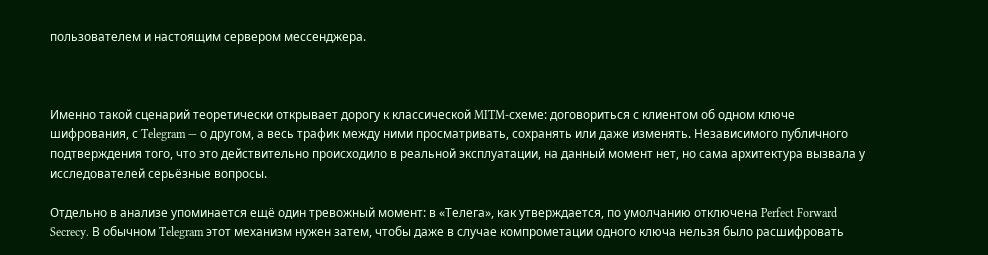пользователем и настоящим сервером мессенджера.



Именно такой сценарий теоретически открывает дорогу к классической MITM-схеме: договориться с клиентом об одном ключе шифрования, с Telegram — о другом, а весь трафик между ними просматривать, сохранять или даже изменять. Независимого публичного подтверждения того, что это действительно происходило в реальной эксплуатации, на данный момент нет, но сама архитектура вызвала у исследователей серьёзные вопросы.

Отдельно в анализе упоминается ещё один тревожный момент: в «Телега», как утверждается, по умолчанию отключена Perfect Forward Secrecy. В обычном Telegram этот механизм нужен затем, чтобы даже в случае компрометации одного ключа нельзя было расшифровать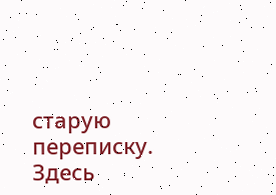старую переписку. Здесь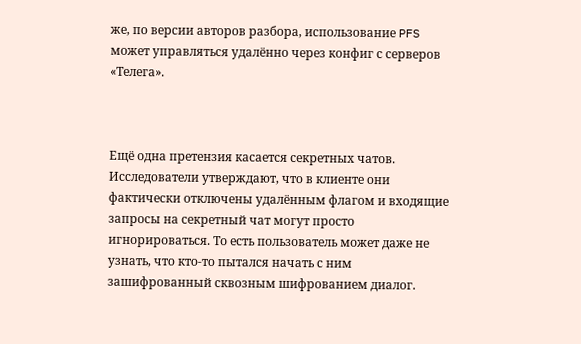же, по версии авторов разбора, использование PFS может управляться удалённо через конфиг с серверов «Телега».



Ещё одна претензия касается секретных чатов. Исследователи утверждают, что в клиенте они фактически отключены удалённым флагом и входящие запросы на секретный чат могут просто игнорироваться. То есть пользователь может даже не узнать, что кто-то пытался начать с ним зашифрованный сквозным шифрованием диалог.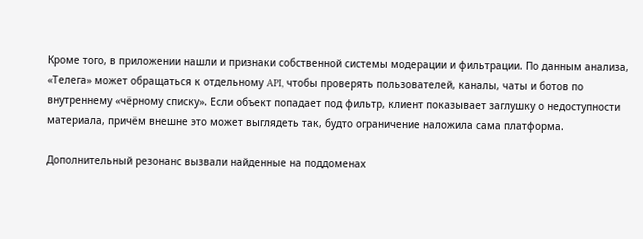Кроме того, в приложении нашли и признаки собственной системы модерации и фильтрации. По данным анализа, «Телега» может обращаться к отдельному API, чтобы проверять пользователей, каналы, чаты и ботов по внутреннему «чёрному списку». Если объект попадает под фильтр, клиент показывает заглушку о недоступности материала, причём внешне это может выглядеть так, будто ограничение наложила сама платформа.

Дополнительный резонанс вызвали найденные на поддоменах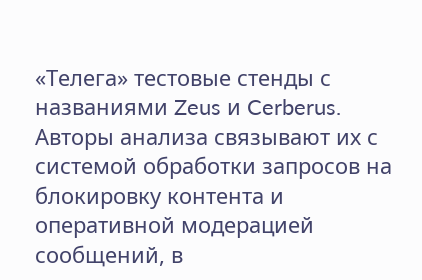«Телега» тестовые стенды с названиями Zeus и Cerberus. Авторы анализа связывают их с системой обработки запросов на блокировку контента и оперативной модерацией сообщений, в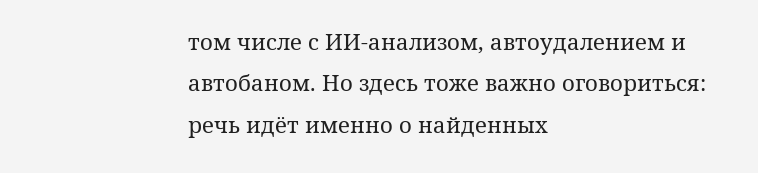том числе с ИИ-анализом, автоудалением и автобаном. Но здесь тоже важно оговориться: речь идёт именно о найденных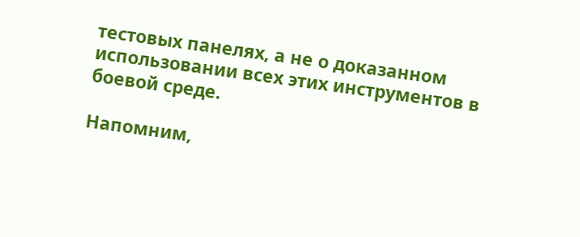тестовых панелях, а не о доказанном использовании всех этих инструментов в боевой среде.

Напомним,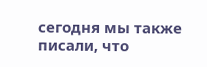сегодня мы также писали, что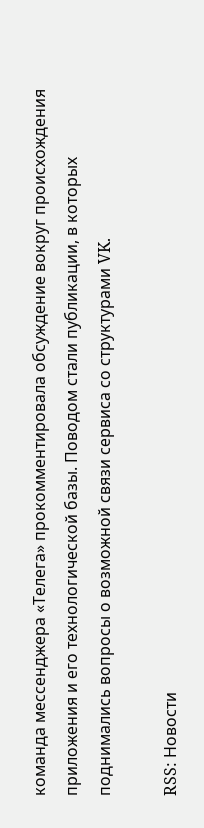команда мессенджера «Телега» прокомментировала обсуждение вокруг происхождения приложения и его технологической базы. Поводом стали публикации, в которых поднимались вопросы о возможной связи сервиса со структурами VK.

RSS: Новости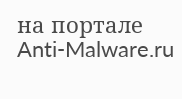на портале Anti-Malware.ru